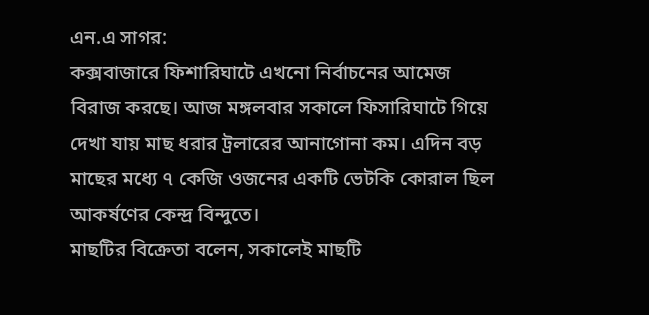এন.এ সাগর:
কক্সবাজারে ফিশারিঘাটে এখনো নির্বাচনের আমেজ বিরাজ করছে। আজ মঙ্গলবার সকালে ফিসারিঘাটে গিয়ে দেখা যায় মাছ ধরার ট্রলারের আনাগোনা কম। এদিন বড় মাছের মধ্যে ৭ কেজি ওজনের একটি ভেটকি কোরাল ছিল আকর্ষণের কেন্দ্র বিন্দুতে।
মাছটির বিক্রেতা বলেন, সকালেই মাছটি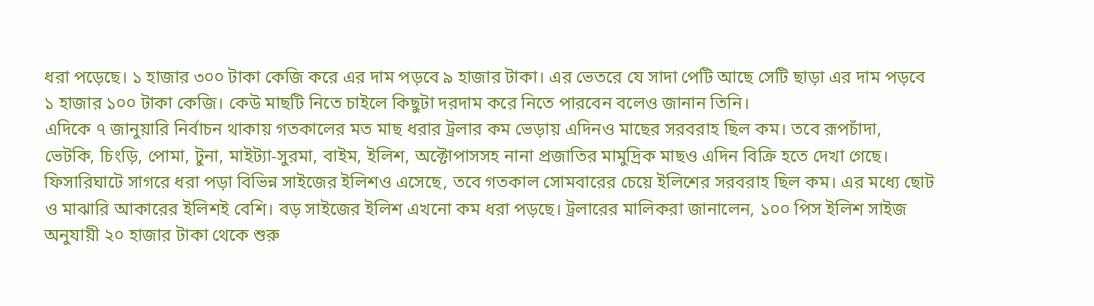ধরা পড়েছে। ১ হাজার ৩০০ টাকা কেজি করে এর দাম পড়বে ৯ হাজার টাকা। এর ভেতরে যে সাদা পেটি আছে সেটি ছাড়া এর দাম পড়বে ১ হাজার ১০০ টাকা কেজি। কেউ মাছটি নিতে চাইলে কিছুটা দরদাম করে নিতে পারবেন বলেও জানান তিনি।
এদিকে ৭ জানুয়ারি নির্বাচন থাকায় গতকালের মত মাছ ধরার ট্রলার কম ভেড়ায় এদিনও মাছের সরবরাহ ছিল কম। তবে রূপচাঁদা, ভেটকি, চিংড়ি, পোমা, টুনা, মাইট্যা-সুরমা, বাইম, ইলিশ, অক্টোপাসসহ নানা প্রজাতির মামুদ্রিক মাছও এদিন বিক্রি হতে দেখা গেছে।
ফিসারিঘাটে সাগরে ধরা পড়া বিভিন্ন সাইজের ইলিশও এসেছে, তবে গতকাল সোমবারের চেয়ে ইলিশের সরবরাহ ছিল কম। এর মধ্যে ছোট ও মাঝারি আকারের ইলিশই বেশি। বড় সাইজের ইলিশ এখনো কম ধরা পড়ছে। ট্রলারের মালিকরা জানালেন, ১০০ পিস ইলিশ সাইজ অনুযায়ী ২০ হাজার টাকা থেকে শুরু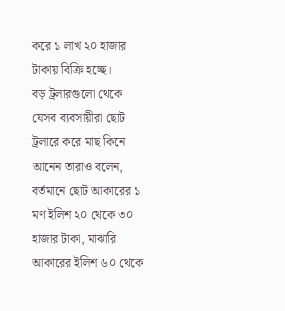করে ১ লাখ ২০ হাজার টাকায় বিক্রি হচ্ছে।
বড় ট্রলারগুলো থেকে যেসব ব্যবসায়ীরা ছোট ট্রলারে করে মাছ কিনে আনেন তারাও বলেন, বর্তমানে ছোট আকারের ১ মণ ইলিশ ২০ থেকে ৩০ হাজার টাকা, মাঝারি আকারের ইলিশ ৬০ থেকে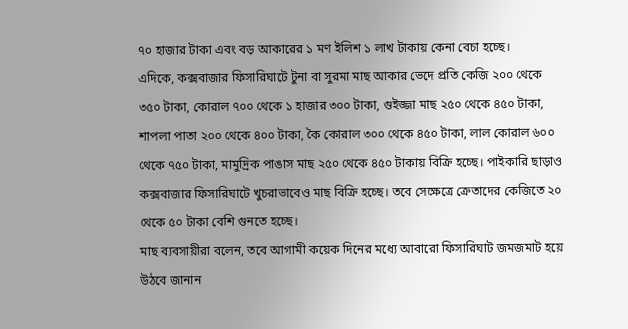৭০ হাজার টাকা এবং বড় আকারের ১ মণ ইলিশ ১ লাখ টাকায় কেনা বেচা হচ্ছে।
এদিকে, কক্সবাজার ফিসারিঘাটে টুনা বা সুরমা মাছ আকার ভেদে প্রতি কেজি ২০০ থেকে ৩৫০ টাকা, কোরাল ৭০০ থেকে ১ হাজার ৩০০ টাকা, গুইজ্জা মাছ ২৫০ থেকে ৪৫০ টাকা, শাপলা পাতা ২০০ থেকে ৪০০ টাকা, কৈ কোরাল ৩০০ থেকে ৪৫০ টাকা, লাল কোরাল ৬০০ থেকে ৭৫০ টাকা, মামুদ্রিক পাঙাস মাছ ২৫০ থেকে ৪৫০ টাকায় বিক্রি হচ্ছে। পাইকারি ছাড়াও কক্সবাজার ফিসারিঘাটে খুচরাভাবেও মাছ বিক্রি হচ্ছে। তবে সেক্ষেত্রে ক্রেতাদের কেজিতে ২০ থেকে ৫০ টাকা বেশি গুনতে হচ্ছে।
মাছ ব্যবসায়ীরা বলেন, তবে আগামী কয়েক দিনের মধ্যে আবারো ফিসারিঘাট জমজমাট হয়ে উঠবে জানান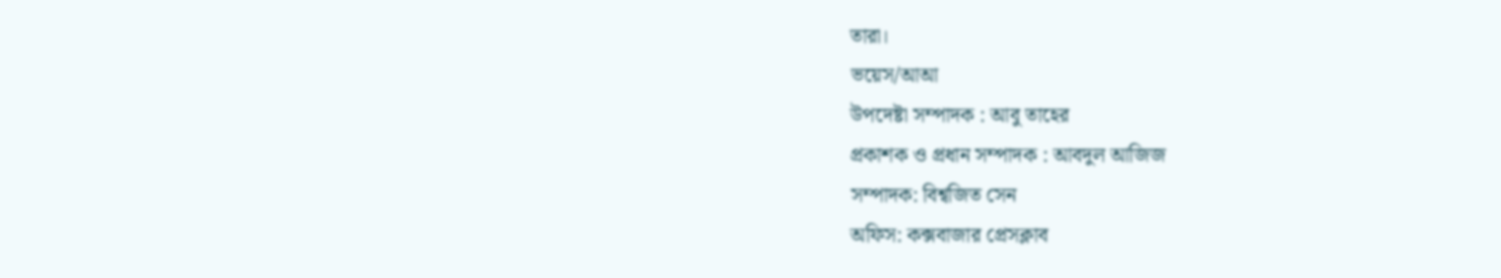তারা।
ভয়েস/আআ
উপদেষ্টা সম্পাদক : আবু তাহের
প্রকাশক ও প্রধান সম্পাদক : আবদুল আজিজ
সম্পাদক: বিশ্বজিত সেন
অফিস: কক্সবাজার প্রেসক্লাব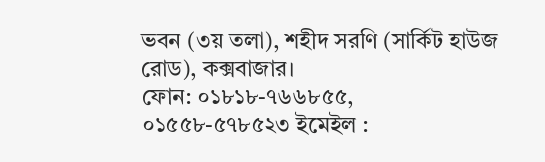ভবন (৩য় তলা), শহীদ সরণি (সার্কিট হাউজ রোড), কক্সবাজার।
ফোন: ০১৮১৮-৭৬৬৮৫৫, ০১৫৫৮-৫৭৮৫২৩ ইমেইল :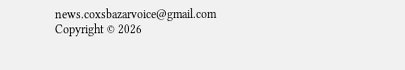news.coxsbazarvoice@gmail.com
Copyright © 2026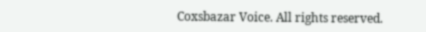Coxsbazar Voice. All rights reserved.